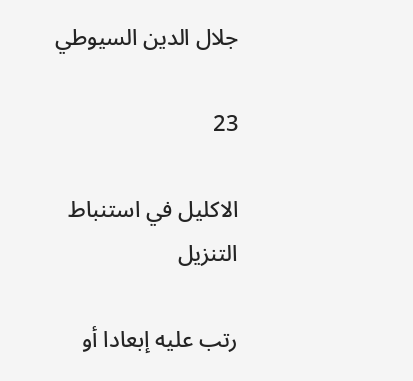جلال الدين السيوطي

23

الاكليل في استنباط التنزيل

رتب عليه إبعادا أو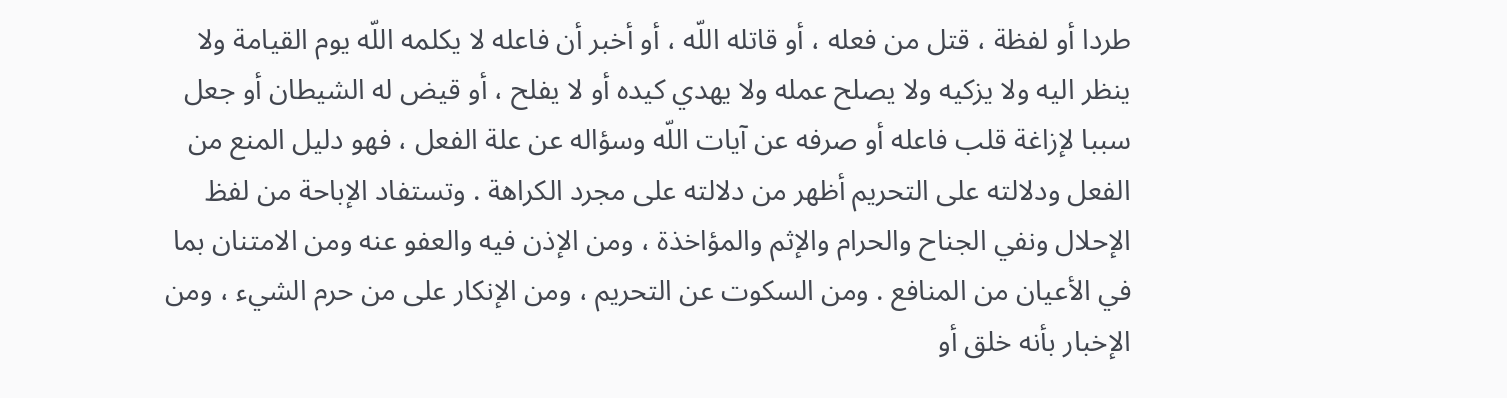طردا أو لفظة ، قتل من فعله ، أو قاتله اللّه ، أو أخبر أن فاعله لا يكلمه اللّه يوم القيامة ولا ينظر اليه ولا يزكيه ولا يصلح عمله ولا يهدي كيده أو لا يفلح ، أو قيض له الشيطان أو جعل سببا لإزاغة قلب فاعله أو صرفه عن آيات اللّه وسؤاله عن علة الفعل ، فهو دليل المنع من الفعل ودلالته على التحريم أظهر من دلالته على مجرد الكراهة . وتستفاد الإباحة من لفظ الإحلال ونفي الجناح والحرام والإثم والمؤاخذة ، ومن الإذن فيه والعفو عنه ومن الامتنان بما في الأعيان من المنافع . ومن السكوت عن التحريم ، ومن الإنكار على من حرم الشيء ، ومن الإخبار بأنه خلق أو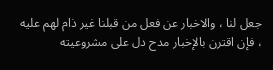جعل لنا ، والاخبار عن فعل من قبلنا غير ذام لهم عليه ، فإن اقترن بالإخبار مدح دل على مشروعيته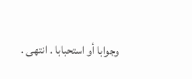وجوابا أو استحبابا . انتهى .